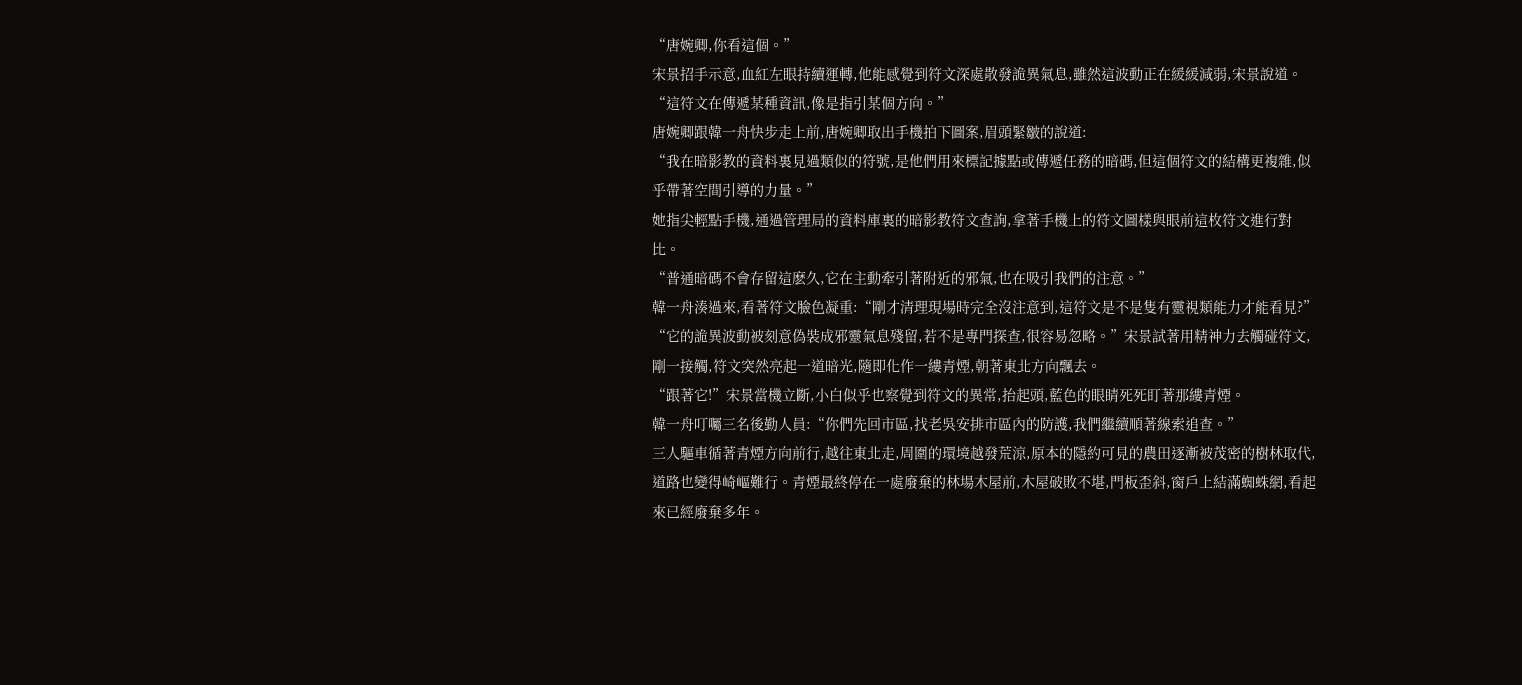“唐婉卿,你看這個。”
宋景招手示意,血紅左眼持續運轉,他能感覺到符文深處散發詭異氣息,雖然這波動正在緩緩減弱,宋景說道。
“這符文在傳遞某種資訊,像是指引某個方向。”
唐婉卿跟韓一舟快步走上前,唐婉卿取出手機拍下圖案,眉頭緊皺的說道:
“我在暗影教的資料裏見過類似的符號,是他們用來標記據點或傳遞任務的暗碼,但這個符文的結構更複雜,似乎帶著空間引導的力量。”
她指尖輕點手機,通過管理局的資料庫裏的暗影教符文查詢,拿著手機上的符文圖樣與眼前這枚符文進行對比。
“普通暗碼不會存留這麽久,它在主動牽引著附近的邪氣,也在吸引我們的注意。”
韓一舟湊過來,看著符文臉色凝重:“剛才清理現場時完全沒注意到,這符文是不是隻有靈視類能力才能看見?”
“它的詭異波動被刻意偽裝成邪靈氣息殘留,若不是專門探查,很容易忽略。”宋景試著用精神力去觸碰符文,剛一接觸,符文突然亮起一道暗光,隨即化作一縷青煙,朝著東北方向飄去。
“跟著它!”宋景當機立斷,小白似乎也察覺到符文的異常,抬起頭,藍色的眼睛死死盯著那縷青煙。
韓一舟叮囑三名後勤人員:“你們先回市區,找老吳安排市區內的防護,我們繼續順著線索追查。”
三人驅車循著青煙方向前行,越往東北走,周圍的環境越發荒涼,原本的隱約可見的農田逐漸被茂密的樹林取代,道路也變得崎嶇難行。青煙最終停在一處廢棄的林場木屋前,木屋破敗不堪,門板歪斜,窗戶上結滿蜘蛛網,看起來已經廢棄多年。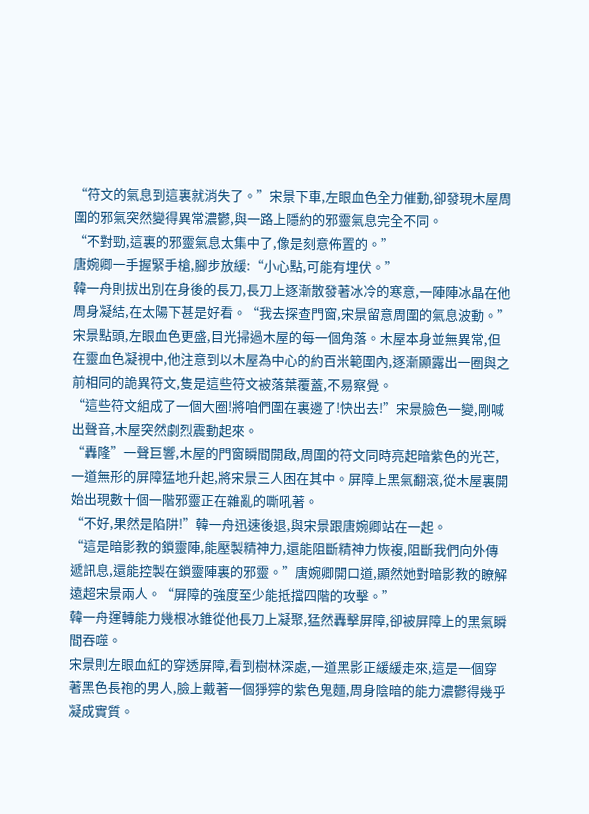“符文的氣息到這裏就消失了。”宋景下車,左眼血色全力催動,卻發現木屋周圍的邪氣突然變得異常濃鬱,與一路上隱約的邪靈氣息完全不同。
“不對勁,這裏的邪靈氣息太集中了,像是刻意佈置的。”
唐婉卿一手握緊手槍,腳步放緩:“小心點,可能有埋伏。”
韓一舟則拔出別在身後的長刀,長刀上逐漸散發著冰冷的寒意,一陣陣冰晶在他周身凝結,在太陽下甚是好看。“我去探查門窗,宋景留意周圍的氣息波動。”
宋景點頭,左眼血色更盛,目光掃過木屋的每一個角落。木屋本身並無異常,但在靈血色凝視中,他注意到以木屋為中心的約百米範圍內,逐漸顯露出一圈與之前相同的詭異符文,隻是這些符文被落葉覆蓋,不易察覺。
“這些符文組成了一個大圈!將咱們圍在裏邊了!快出去!”宋景臉色一變,剛喊出聲音,木屋突然劇烈震動起來。
“轟隆”一聲巨響,木屋的門窗瞬間開啟,周圍的符文同時亮起暗紫色的光芒,一道無形的屏障猛地升起,將宋景三人困在其中。屏障上黑氣翻滾,從木屋裏開始出現數十個一階邪靈正在雜亂的嘶吼著。
“不好,果然是陷阱!”韓一舟迅速後退,與宋景跟唐婉卿站在一起。
“這是暗影教的鎖靈陣,能壓製精神力,還能阻斷精神力恢複,阻斷我們向外傳遞訊息,還能控製在鎖靈陣裏的邪靈。”唐婉卿開口道,顯然她對暗影教的瞭解遠超宋景兩人。“屏障的強度至少能抵擋四階的攻擊。”
韓一舟運轉能力幾根冰錐從他長刀上凝聚,猛然轟擊屏障,卻被屏障上的黑氣瞬間吞噬。
宋景則左眼血紅的穿透屏障,看到樹林深處,一道黑影正緩緩走來,這是一個穿著黑色長袍的男人,臉上戴著一個猙獰的紫色鬼麵,周身陰暗的能力濃鬱得幾乎凝成實質。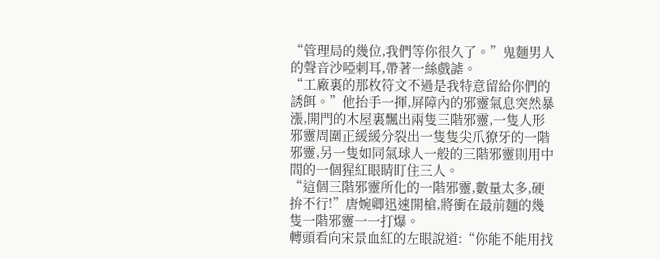“管理局的幾位,我們等你很久了。”鬼麵男人的聲音沙啞刺耳,帶著一絲戲謔。
“工廠裏的那枚符文不過是我特意留給你們的誘餌。”他抬手一揮,屏障內的邪靈氣息突然暴漲,開門的木屋裏飄出兩隻三階邪靈,一隻人形邪靈周圍正緩緩分裂出一隻隻尖爪獠牙的一階邪靈,另一隻如同氣球人一般的三階邪靈則用中間的一個猩紅眼睛盯住三人。
“這個三階邪靈所化的一階邪靈,數量太多,硬拚不行!”唐婉卿迅速開槍,將衝在最前麵的幾隻一階邪靈一一打爆。
轉頭看向宋景血紅的左眼說道:“你能不能用找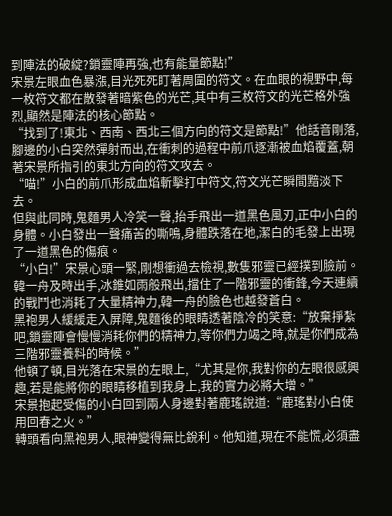到陣法的破綻?鎖靈陣再強,也有能量節點!”
宋景左眼血色暴漲,目光死死盯著周圍的符文。在血眼的視野中,每一枚符文都在散發著暗紫色的光芒,其中有三枚符文的光芒格外強烈,顯然是陣法的核心節點。
“找到了!東北、西南、西北三個方向的符文是節點!”他話音剛落,腳邊的小白突然彈射而出,在衝刺的過程中前爪逐漸被血焰覆蓋,朝著宋景所指引的東北方向的符文攻去。
“喵!”小白的前爪形成血焰斬擊打中符文,符文光芒瞬間黯淡下去。
但與此同時,鬼麵男人冷笑一聲,抬手飛出一道黑色風刃,正中小白的身體。小白發出一聲痛苦的嘶鳴,身體跌落在地,潔白的毛發上出現了一道黑色的傷痕。
“小白!”宋景心頭一緊,剛想衝過去檢視,數隻邪靈已經撲到臉前。
韓一舟及時出手,冰錐如雨般飛出,擋住了一階邪靈的衝鋒,今天連續的戰鬥也消耗了大量精神力,韓一舟的臉色也越發蒼白。
黑袍男人緩緩走入屏障,鬼麵後的眼睛透著陰冷的笑意:“放棄掙紮吧,鎖靈陣會慢慢消耗你們的精神力,等你們力竭之時,就是你們成為三階邪靈養料的時候。”
他頓了頓,目光落在宋景的左眼上,“尤其是你,我對你的左眼很感興趣,若是能將你的眼睛移植到我身上,我的實力必將大增。”
宋景抱起受傷的小白回到兩人身邊對著鹿瑤說道:“鹿瑤對小白使用回春之火。”
轉頭看向黑袍男人,眼神變得無比銳利。他知道,現在不能慌,必須盡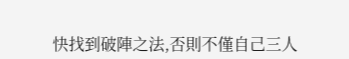快找到破陣之法,否則不僅自己三人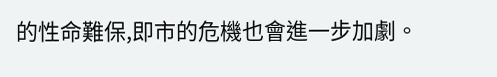的性命難保,即市的危機也會進一步加劇。